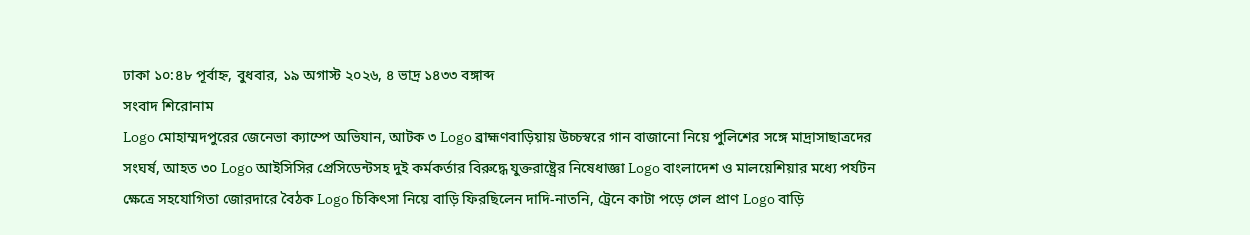ঢাকা ১০:৪৮ পূর্বাহ্ন, বুধবার, ১৯ অগাস্ট ২০২৬, ৪ ভাদ্র ১৪৩৩ বঙ্গাব্দ
সংবাদ শিরোনাম
Logo মোহাম্মদপুরের জেনেভা ক্যাম্পে অভিযান, আটক ৩ Logo ব্রাহ্মণবাড়িয়ায় উচ্চস্বরে গান বাজানো নিয়ে পুলিশের সঙ্গে মাদ্রাসাছাত্রদের সংঘর্ষ, আহত ৩০ Logo আইসিসির প্রেসিডেন্টসহ দুই কর্মকর্তার বিরুদ্ধে যুক্তরাষ্ট্রের নিষেধাজ্ঞা Logo বাংলাদেশ ও মালয়েশিয়ার মধ্যে পর্যটন ক্ষেত্রে সহযোগিতা জোরদারে বৈঠক Logo চিকিৎসা নিয়ে বাড়ি ফিরছিলেন দাদি-নাতনি, ট্রেনে কাটা পড়ে গেল প্রাণ Logo বাড়ি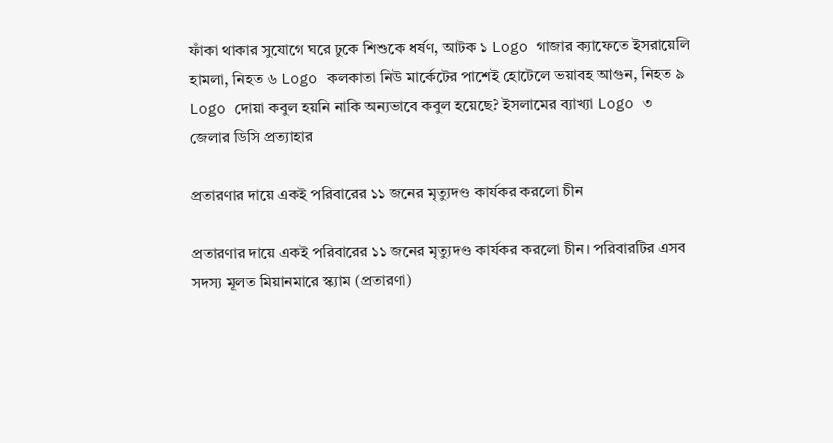ফাঁকা থাকার সুযোগে ঘরে ঢুকে শিশুকে ধর্ষণ, আটক ১ Logo গাজার ক্যাফেতে ইসরায়েলি হামলা, নিহত ৬ Logo কলকাতা নিউ মার্কেটের পাশেই হোটেলে ভয়াবহ আগুন, নিহত ৯ Logo দোয়া কবুল হয়নি নাকি অন্যভাবে কবুল হয়েছে? ইসলামের ব্যাখ্যা Logo ৩ জেলার ডিসি প্রত্যাহার

প্রতারণার দায়ে একই পরিবারের ১১ জনের মৃত্যুদণ্ড কার্যকর করলো চীন

প্রতারণার দায়ে একই পরিবারের ১১ জনের মৃত্যুদণ্ড কার্যকর করলো চীন। পরিবারটির এসব সদস্য মূলত মিয়ানমারে স্ক্যাম (প্রতারণা)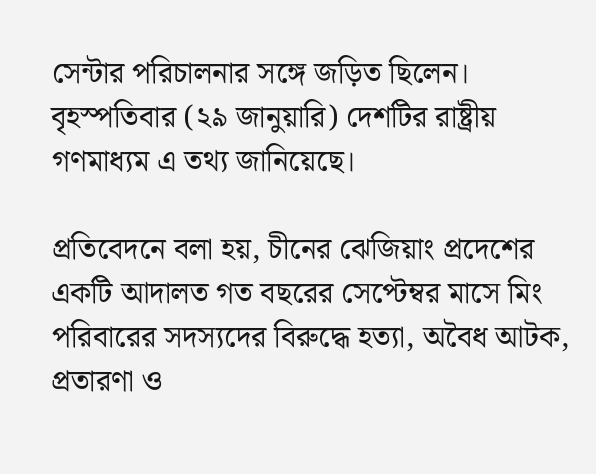সেন্টার পরিচালনার সঙ্গে জড়িত ছিলেন। বৃহস্পতিবার (২৯ জানুয়ারি) দেশটির রাষ্ট্রীয় গণমাধ্যম এ তথ্য জানিয়েছে।

প্রতিবেদনে বলা হয়, চীনের ঝেজিয়াং প্রদেশের একটি আদালত গত বছরের সেপ্টেম্বর মাসে মিং পরিবারের সদস্যদের বিরুদ্ধে হত্যা, অবৈধ আটক, প্রতারণা ও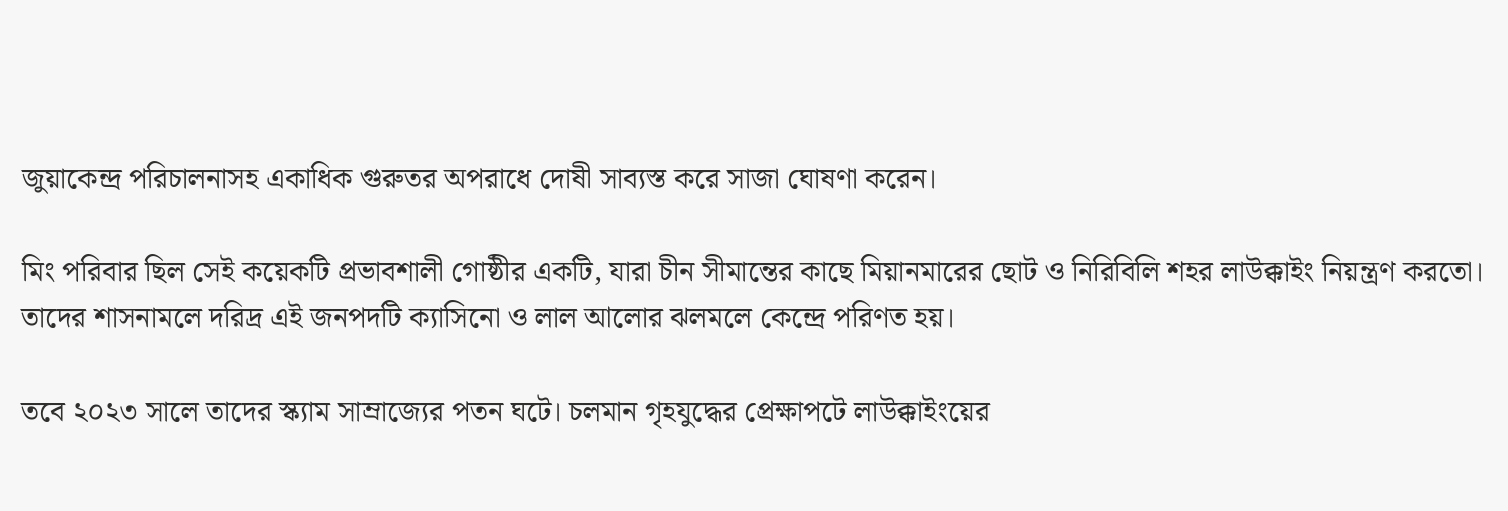জুয়াকেন্দ্র পরিচালনাসহ একাধিক গুরুতর অপরাধে দোষী সাব্যস্ত করে সাজা ঘোষণা করেন।

মিং পরিবার ছিল সেই কয়েকটি প্রভাবশালী গোষ্ঠীর একটি, যারা চীন সীমান্তের কাছে মিয়ানমারের ছোট ও নিরিবিলি শহর লাউক্কাইং নিয়ন্ত্রণ করতো। তাদের শাসনামলে দরিদ্র এই জনপদটি ক্যাসিনো ও লাল আলোর ঝলমলে কেন্দ্রে পরিণত হয়।

তবে ২০২৩ সালে তাদের স্ক্যাম সাম্রাজ্যের পতন ঘটে। চলমান গৃহযুদ্ধের প্রেক্ষাপটে লাউক্কাইংয়ের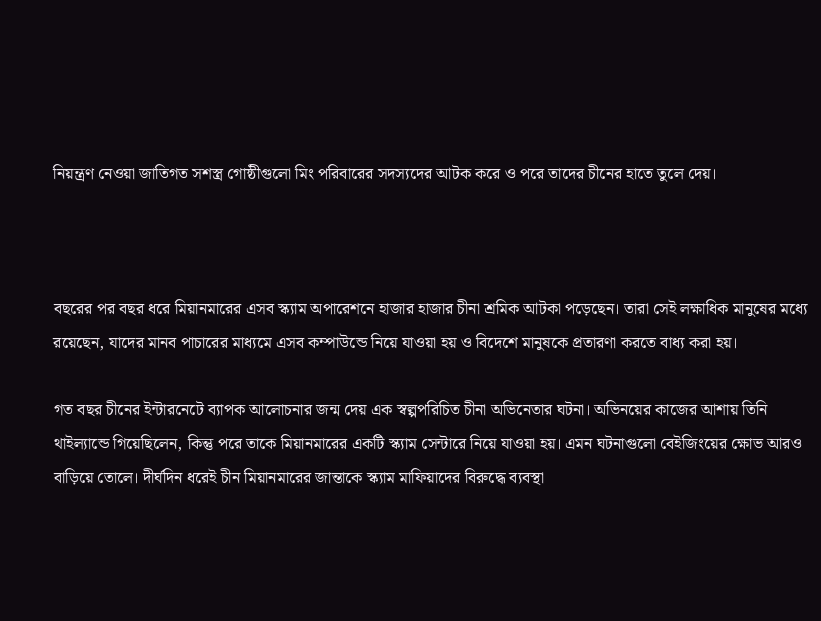নিয়ন্ত্রণ নেওয়া জাতিগত সশস্ত্র গোষ্ঠীগুলো মিং পরিবারের সদস্যদের আটক করে ও পরে তাদের চীনের হাতে তুলে দেয়।



বছরের পর বছর ধরে মিয়ানমারের এসব স্ক্যাম অপারেশনে হাজার হাজার চীনা শ্রমিক আটকা পড়েছেন। তারা সেই লক্ষাধিক মানুষের মধ্যে রয়েছেন, যাদের মানব পাচারের মাধ্যমে এসব কম্পাউন্ডে নিয়ে যাওয়া হয় ও বিদেশে মানুষকে প্রতারণা করতে বাধ্য করা হয়।

গত বছর চীনের ইন্টারনেটে ব্যাপক আলোচনার জন্ম দেয় এক স্বল্পপরিচিত চীনা অভিনেতার ঘটনা। অভিনয়ের কাজের আশায় তিনি থাইল্যান্ডে গিয়েছিলেন, কিন্তু পরে তাকে মিয়ানমারের একটি স্ক্যাম সেন্টারে নিয়ে যাওয়া হয়। এমন ঘটনাগুলো বেইজিংয়ের ক্ষোভ আরও বাড়িয়ে তোলে। দীর্ঘদিন ধরেই চীন মিয়ানমারের জান্তাকে স্ক্যাম মাফিয়াদের বিরুদ্ধে ব্যবস্থা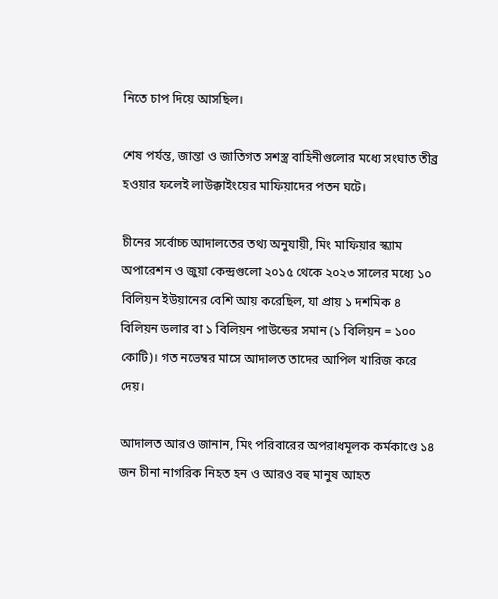নিতে চাপ দিয়ে আসছিল।

শেষ পর্যন্ত, জান্তা ও জাতিগত সশস্ত্র বাহিনীগুলোর মধ্যে সংঘাত তীব্র হওয়ার ফলেই লাউক্কাইংয়ের মাফিয়াদের পতন ঘটে।

চীনের সর্বোচ্চ আদালতের তথ্য অনুযায়ী, মিং মাফিয়ার স্ক্যাম অপারেশন ও জুয়া কেন্দ্রগুলো ২০১৫ থেকে ২০২৩ সালের মধ্যে ১০ বিলিয়ন ইউয়ানের বেশি আয় করেছিল, যা প্রায় ১ দশমিক ৪ বিলিয়ন ডলার বা ১ বিলিয়ন পাউন্ডের সমান (১ বিলিয়ন = ১০০ কোটি)। গত নভেম্বর মাসে আদালত তাদের আপিল খারিজ করে দেয়।

আদালত আরও জানান, মিং পরিবারের অপরাধমূলক কর্মকাণ্ডে ১৪ জন চীনা নাগরিক নিহত হন ও আরও বহু মানুষ আহত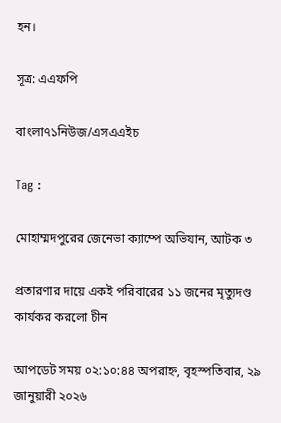হন।

সূত্র: এএফপি

বাংলা৭১নিউজ/এসএএইচ

Tag :

মোহাম্মদপুরের জেনেভা ক্যাম্পে অভিযান, আটক ৩

প্রতারণার দায়ে একই পরিবারের ১১ জনের মৃত্যুদণ্ড কার্যকর করলো চীন

আপডেট সময় ০২:১০:৪৪ অপরাহ্ন, বৃহস্পতিবার, ২৯ জানুয়ারী ২০২৬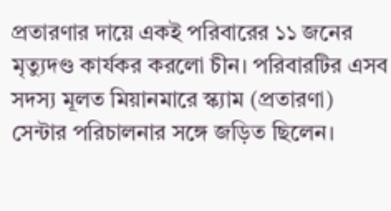প্রতারণার দায়ে একই পরিবারের ১১ জনের মৃত্যুদণ্ড কার্যকর করলো চীন। পরিবারটির এসব সদস্য মূলত মিয়ানমারে স্ক্যাম (প্রতারণা) সেন্টার পরিচালনার সঙ্গে জড়িত ছিলেন।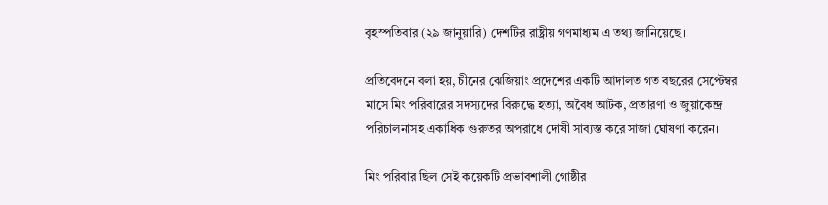বৃহস্পতিবার (২৯ জানুয়ারি) দেশটির রাষ্ট্রীয় গণমাধ্যম এ তথ্য জানিয়েছে।

প্রতিবেদনে বলা হয়, চীনের ঝেজিয়াং প্রদেশের একটি আদালত গত বছরের সেপ্টেম্বর মাসে মিং পরিবারের সদস্যদের বিরুদ্ধে হত্যা, অবৈধ আটক, প্রতারণা ও জুয়াকেন্দ্র পরিচালনাসহ একাধিক গুরুতর অপরাধে দোষী সাব্যস্ত করে সাজা ঘোষণা করেন।

মিং পরিবার ছিল সেই কয়েকটি প্রভাবশালী গোষ্ঠীর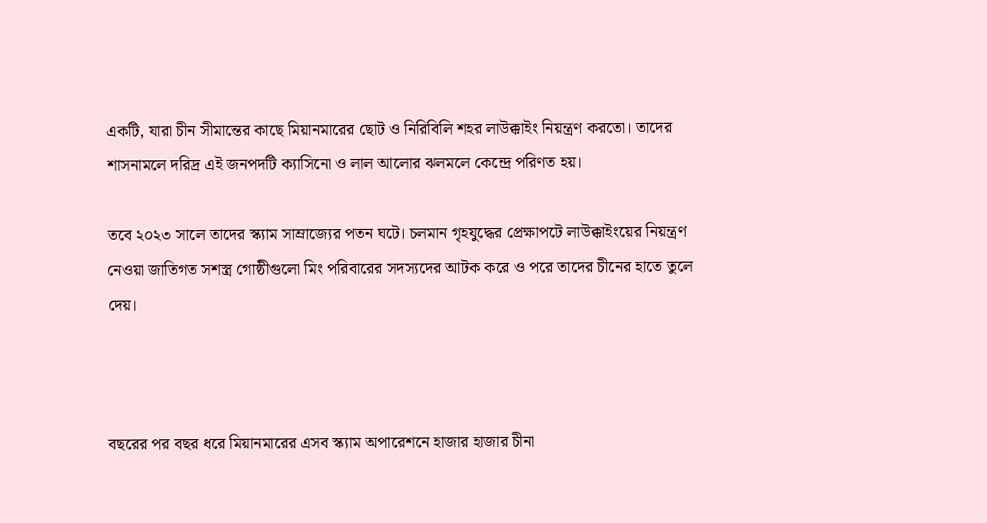একটি, যারা চীন সীমান্তের কাছে মিয়ানমারের ছোট ও নিরিবিলি শহর লাউক্কাইং নিয়ন্ত্রণ করতো। তাদের শাসনামলে দরিদ্র এই জনপদটি ক্যাসিনো ও লাল আলোর ঝলমলে কেন্দ্রে পরিণত হয়।

তবে ২০২৩ সালে তাদের স্ক্যাম সাম্রাজ্যের পতন ঘটে। চলমান গৃহযুদ্ধের প্রেক্ষাপটে লাউক্কাইংয়ের নিয়ন্ত্রণ নেওয়া জাতিগত সশস্ত্র গোষ্ঠীগুলো মিং পরিবারের সদস্যদের আটক করে ও পরে তাদের চীনের হাতে তুলে দেয়।



বছরের পর বছর ধরে মিয়ানমারের এসব স্ক্যাম অপারেশনে হাজার হাজার চীনা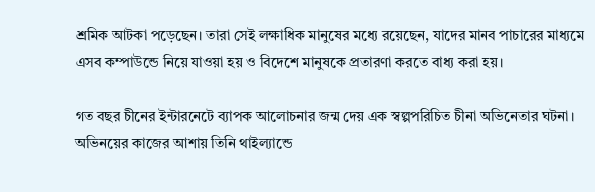শ্রমিক আটকা পড়েছেন। তারা সেই লক্ষাধিক মানুষের মধ্যে রয়েছেন, যাদের মানব পাচারের মাধ্যমে এসব কম্পাউন্ডে নিয়ে যাওয়া হয় ও বিদেশে মানুষকে প্রতারণা করতে বাধ্য করা হয়।

গত বছর চীনের ইন্টারনেটে ব্যাপক আলোচনার জন্ম দেয় এক স্বল্পপরিচিত চীনা অভিনেতার ঘটনা। অভিনয়ের কাজের আশায় তিনি থাইল্যান্ডে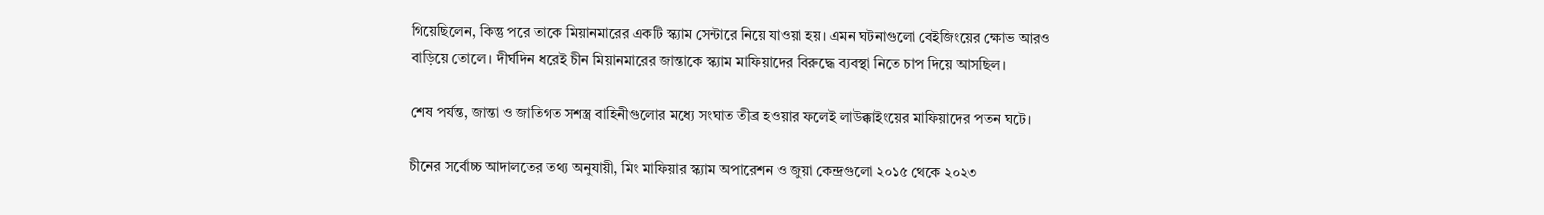গিয়েছিলেন, কিন্তু পরে তাকে মিয়ানমারের একটি স্ক্যাম সেন্টারে নিয়ে যাওয়া হয়। এমন ঘটনাগুলো বেইজিংয়ের ক্ষোভ আরও বাড়িয়ে তোলে। দীর্ঘদিন ধরেই চীন মিয়ানমারের জান্তাকে স্ক্যাম মাফিয়াদের বিরুদ্ধে ব্যবস্থা নিতে চাপ দিয়ে আসছিল।

শেষ পর্যন্ত, জান্তা ও জাতিগত সশস্ত্র বাহিনীগুলোর মধ্যে সংঘাত তীব্র হওয়ার ফলেই লাউক্কাইংয়ের মাফিয়াদের পতন ঘটে।

চীনের সর্বোচ্চ আদালতের তথ্য অনুযায়ী, মিং মাফিয়ার স্ক্যাম অপারেশন ও জুয়া কেন্দ্রগুলো ২০১৫ থেকে ২০২৩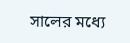সালের মধ্যে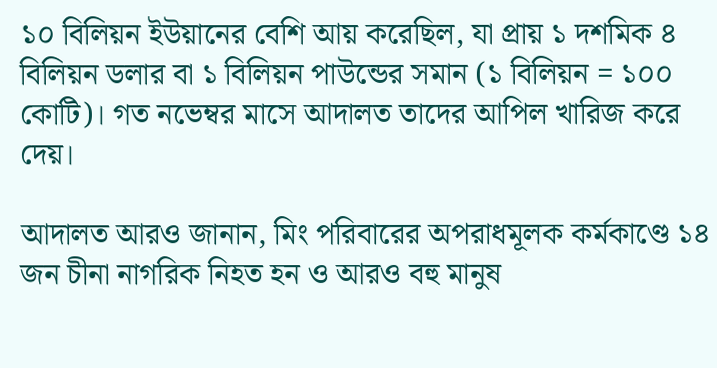১০ বিলিয়ন ইউয়ানের বেশি আয় করেছিল, যা প্রায় ১ দশমিক ৪ বিলিয়ন ডলার বা ১ বিলিয়ন পাউন্ডের সমান (১ বিলিয়ন = ১০০ কোটি)। গত নভেম্বর মাসে আদালত তাদের আপিল খারিজ করে দেয়।

আদালত আরও জানান, মিং পরিবারের অপরাধমূলক কর্মকাণ্ডে ১৪ জন চীনা নাগরিক নিহত হন ও আরও বহু মানুষ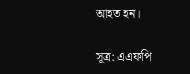আহত হন।

সূত্র: এএফপি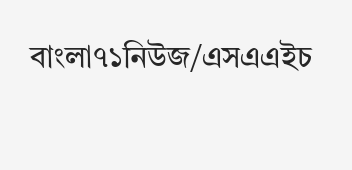বাংলা৭১নিউজ/এসএএইচ